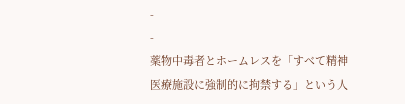-
-
薬物中毒者とホームレスを「すべて精神医療施設に強制的に拘禁する」という人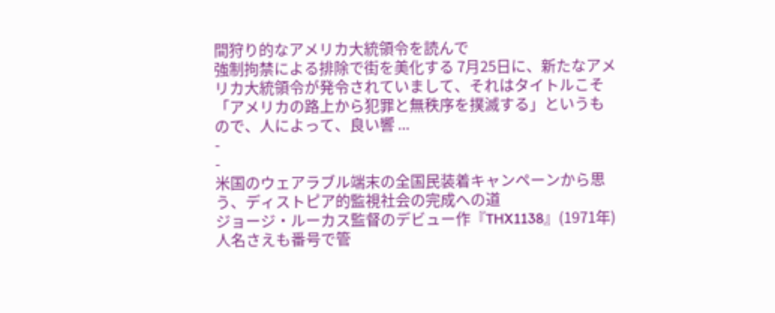間狩り的なアメリカ大統領令を読んで
強制拘禁による排除で街を美化する 7月25日に、新たなアメリカ大統領令が発令されていまして、それはタイトルこそ「アメリカの路上から犯罪と無秩序を撲滅する」というもので、人によって、良い響 ...
-
-
米国のウェアラブル端末の全国民装着キャンペーンから思う、ディストピア的監視社会の完成への道
ジョージ・ルーカス監督のデビュー作『THX1138』(1971年) 人名さえも番号で管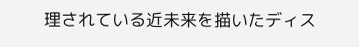理されている近未来を描いたディス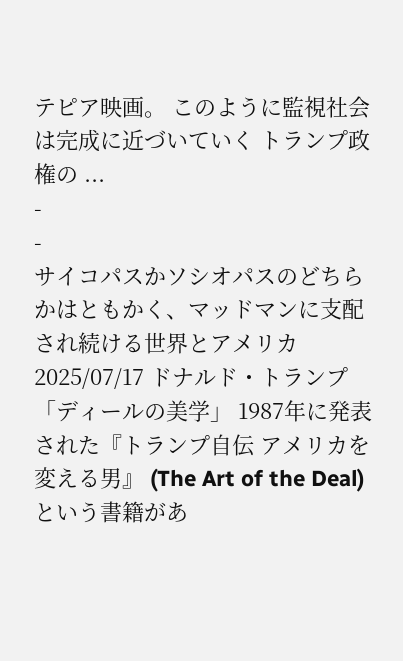テピア映画。 このように監視社会は完成に近づいていく トランプ政権の ...
-
-
サイコパスかソシオパスのどちらかはともかく、マッドマンに支配され続ける世界とアメリカ
2025/07/17 ドナルド・トランプ
「ディールの美学」 1987年に発表された『トランプ自伝 アメリカを変える男』 (The Art of the Deal)という書籍があ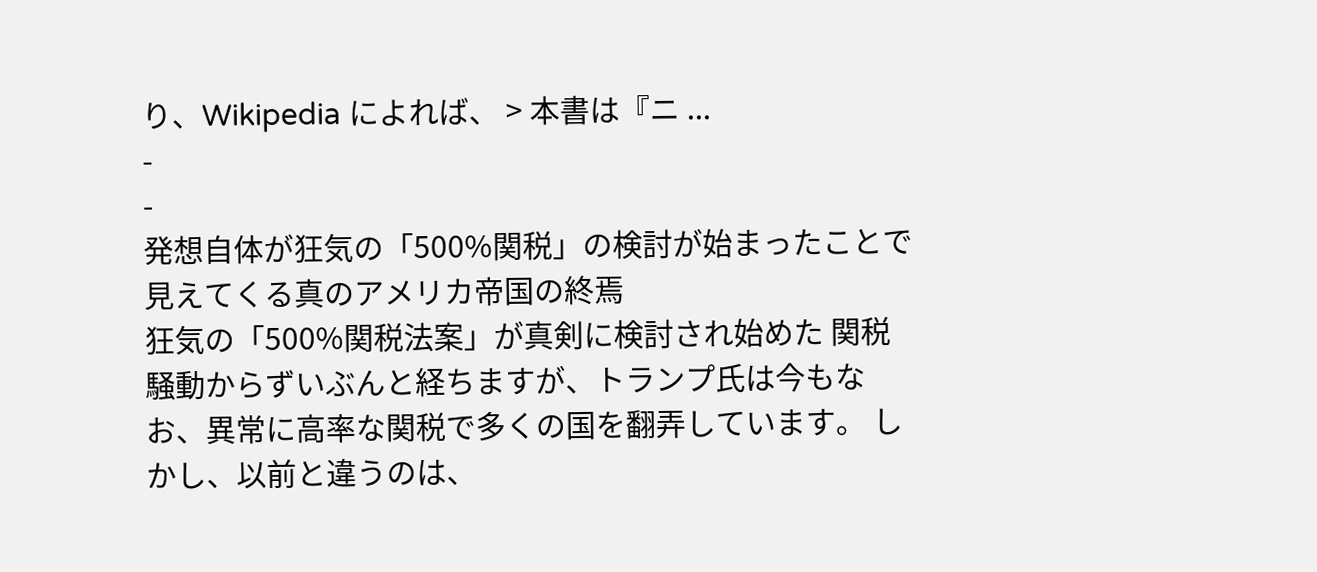り、Wikipedia によれば、 > 本書は『ニ ...
-
-
発想自体が狂気の「500%関税」の検討が始まったことで見えてくる真のアメリカ帝国の終焉
狂気の「500%関税法案」が真剣に検討され始めた 関税騒動からずいぶんと経ちますが、トランプ氏は今もなお、異常に高率な関税で多くの国を翻弄しています。 しかし、以前と違うのは、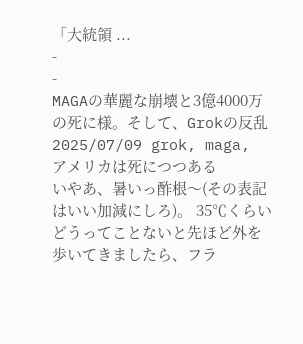「大統領 ...
-
-
MAGAの華麗な崩壊と3億4000万の死に様。そして、Grokの反乱
2025/07/09 grok, maga, アメリカは死につつある
いやあ、暑いっ酢根〜(その表記はいい加減にしろ)。 35℃くらいどうってことないと先ほど外を歩いてきましたら、フラ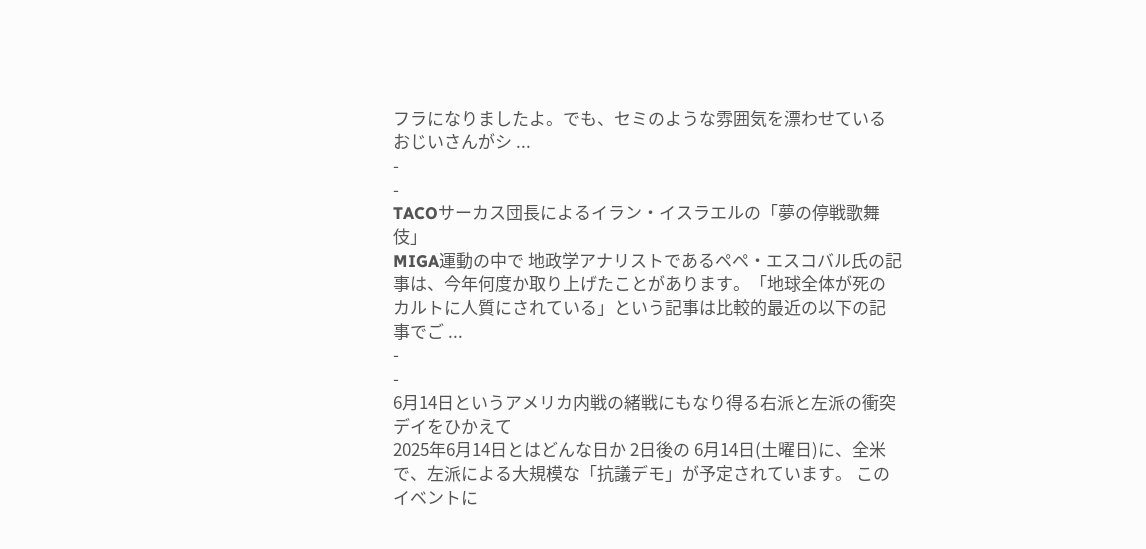フラになりましたよ。でも、セミのような雰囲気を漂わせているおじいさんがシ ...
-
-
TACOサーカス団長によるイラン・イスラエルの「夢の停戦歌舞伎」
MIGA運動の中で 地政学アナリストであるペペ・エスコバル氏の記事は、今年何度か取り上げたことがあります。「地球全体が死のカルトに人質にされている」という記事は比較的最近の以下の記事でご ...
-
-
6月14日というアメリカ内戦の緒戦にもなり得る右派と左派の衝突デイをひかえて
2025年6月14日とはどんな日か 2日後の 6月14日(土曜日)に、全米で、左派による大規模な「抗議デモ」が予定されています。 このイベントに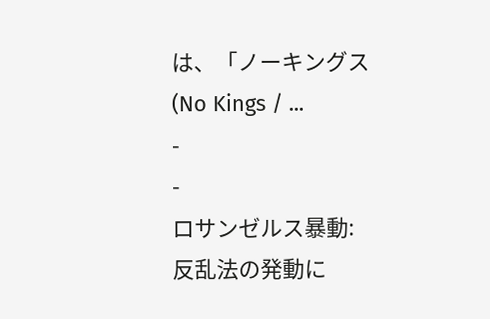は、「ノーキングス (No Kings / ...
-
-
ロサンゼルス暴動:反乱法の発動に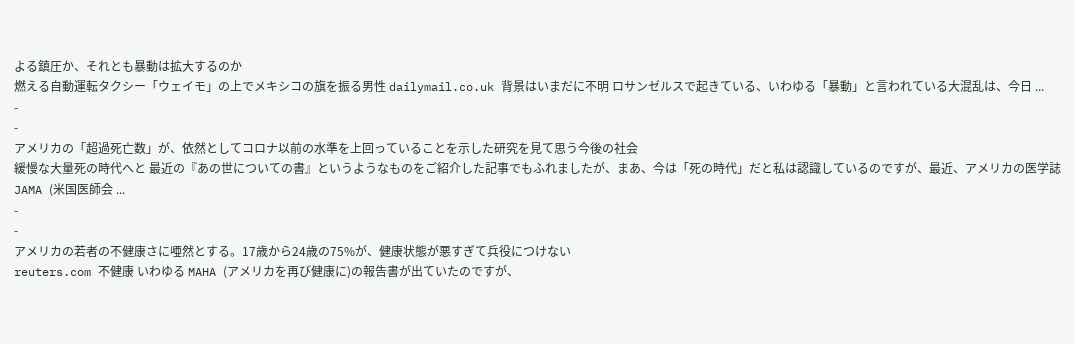よる鎮圧か、それとも暴動は拡大するのか
燃える自動運転タクシー「ウェイモ」の上でメキシコの旗を振る男性 dailymail.co.uk 背景はいまだに不明 ロサンゼルスで起きている、いわゆる「暴動」と言われている大混乱は、今日 ...
-
-
アメリカの「超過死亡数」が、依然としてコロナ以前の水準を上回っていることを示した研究を見て思う今後の社会
緩慢な大量死の時代へと 最近の『あの世についての書』というようなものをご紹介した記事でもふれましたが、まあ、今は「死の時代」だと私は認識しているのですが、最近、アメリカの医学誌 JAMA (米国医師会 ...
-
-
アメリカの若者の不健康さに唖然とする。17歳から24歳の75%が、健康状態が悪すぎて兵役につけない
reuters.com 不健康 いわゆる MAHA (アメリカを再び健康に)の報告書が出ていたのですが、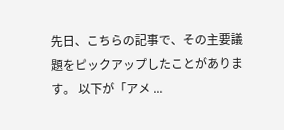先日、こちらの記事で、その主要議題をピックアップしたことがあります。 以下が「アメ ...